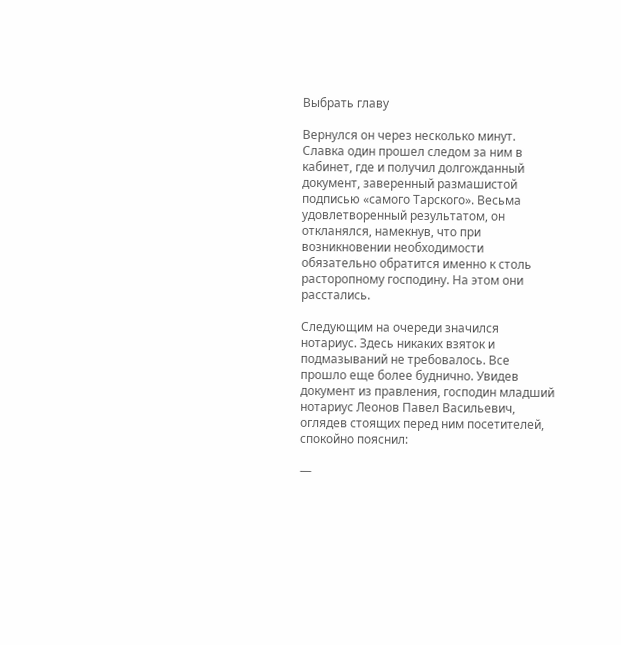Выбрать главу

Вернулся он через несколько минут. Славка один прошел следом за ним в кабинет, где и получил долгожданный документ, заверенный размашистой подписью «самого Тарского». Весьма удовлетворенный результатом, он откланялся, намекнув, что при возникновении необходимости обязательно обратится именно к столь расторопному господину. На этом они расстались.

Следующим на очереди значился нотариус. Здесь никаких взяток и подмазываний не требовалось. Все прошло еще более буднично. Увидев документ из правления, господин младший нотариус Леонов Павел Васильевич, оглядев стоящих перед ним посетителей, спокойно пояснил:

—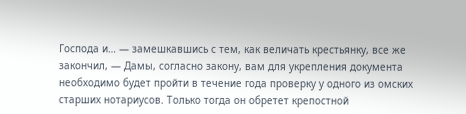Господа и… — замешкавшись с тем, как величать крестьянку, все же закончил, — Дамы, согласно закону, вам для укрепления документа необходимо будет пройти в течение года проверку у одного из омских старших нотариусов. Только тогда он обретет крепостной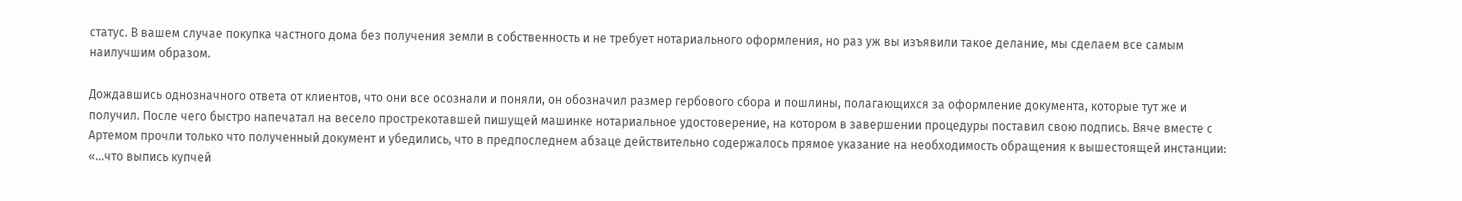статус. В вашем случае покупка частного дома без получения земли в собственность и не требует нотариального оформления, но раз уж вы изъявили такое делание, мы сделаем все самым наилучшим образом.

Дождавшись однозначного ответа от клиентов, что они все осознали и поняли, он обозначил размер гербового сбора и пошлины, полагающихся за оформление документа, которые тут же и получил. После чего быстро напечатал на весело прострекотавшей пишущей машинке нотариальное удостоверение, на котором в завершении процедуры поставил свою подпись. Вяче вместе с Артемом прочли только что полученный документ и убедились, что в предпоследнем абзаце действительно содержалось прямое указание на необходимость обращения к вышестоящей инстанции: «…что выпись купчей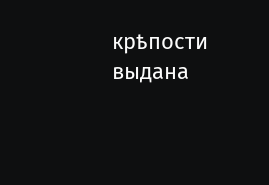крѣпости выдана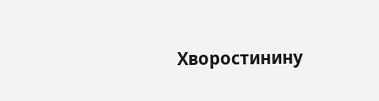Хворостинину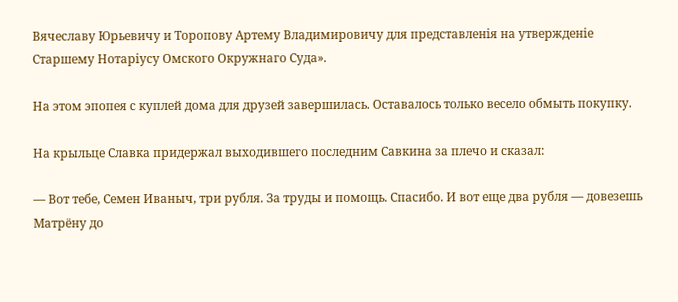Вячеславу Юрьевичу и Торопову Артему Владимировичу для представленiя на утвержденiе Старшему Нотарiусу Омского Окружнаго Суда».

На этом эпопея с куплей дома для друзей завершилась. Оставалось только весело обмыть покупку.

На крыльце Славка придержал выходившего последним Савкина за плечо и сказал:

— Вот тебе, Семен Иваныч, три рубля. За труды и помощь. Спасибо. И вот еще два рубля — довезешь Матрёну до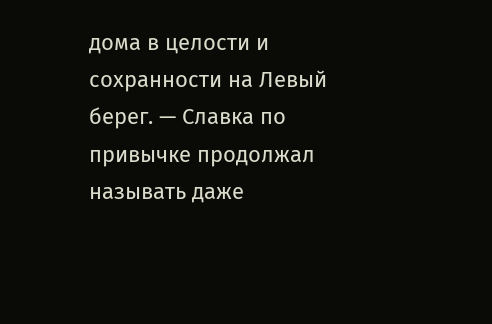дома в целости и сохранности на Левый берег. — Славка по привычке продолжал называть даже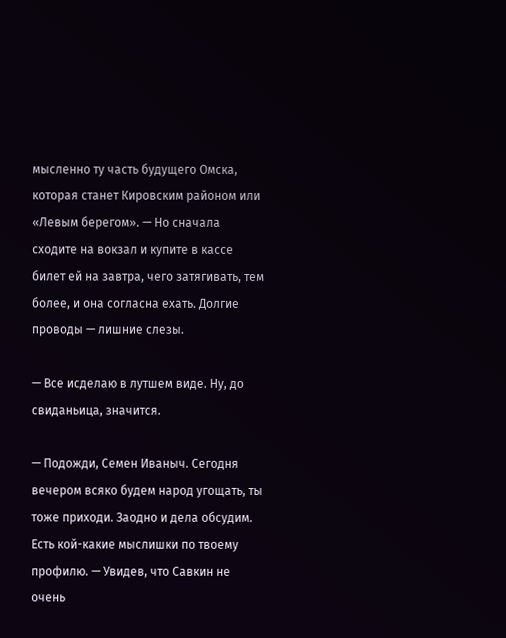мысленно ту часть будущего Омска, которая станет Кировским районом или «Левым берегом». — Но сначала сходите на вокзал и купите в кассе билет ей на завтра, чего затягивать, тем более, и она согласна ехать. Долгие проводы — лишние слезы.

— Все исделаю в лутшем виде. Ну, до свиданьица, значится.

— Подожди, Семен Иваныч. Сегодня вечером всяко будем народ угощать, ты тоже приходи. Заодно и дела обсудим. Есть кой-какие мыслишки по твоему профилю. — Увидев, что Савкин не очень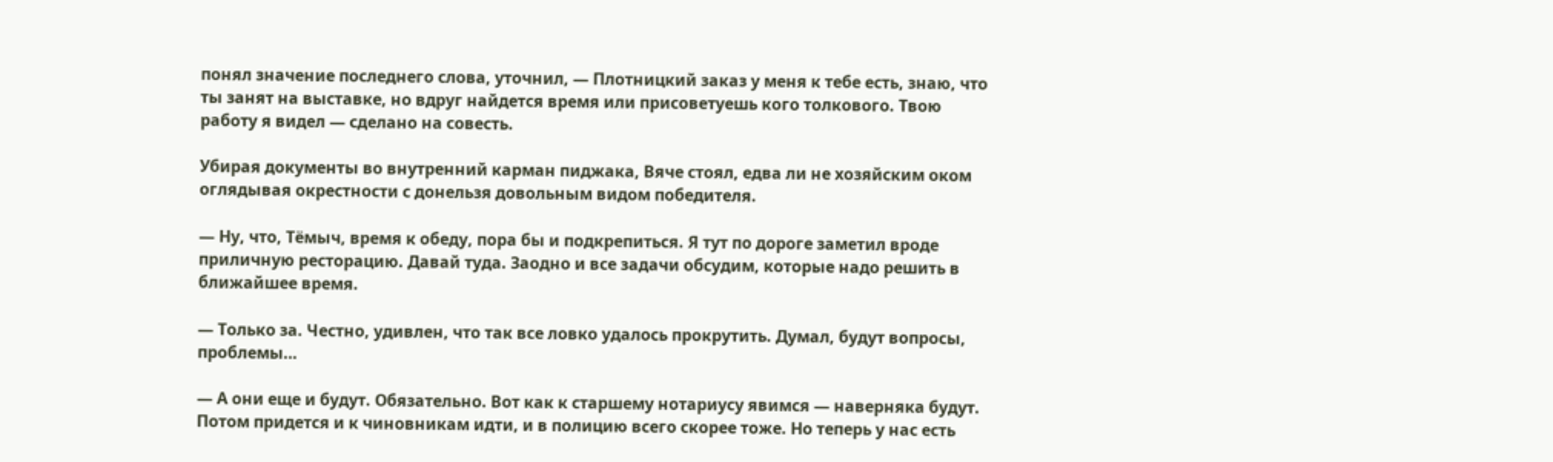понял значение последнего слова, уточнил, — Плотницкий заказ у меня к тебе есть, знаю, что ты занят на выставке, но вдруг найдется время или присоветуешь кого толкового. Твою работу я видел — сделано на совесть.

Убирая документы во внутренний карман пиджака, Вяче стоял, едва ли не хозяйским оком оглядывая окрестности с донельзя довольным видом победителя.

— Ну, что, Тёмыч, время к обеду, пора бы и подкрепиться. Я тут по дороге заметил вроде приличную ресторацию. Давай туда. Заодно и все задачи обсудим, которые надо решить в ближайшее время.

— Только за. Честно, удивлен, что так все ловко удалось прокрутить. Думал, будут вопросы, проблемы…

— А они еще и будут. Обязательно. Вот как к старшему нотариусу явимся — наверняка будут. Потом придется и к чиновникам идти, и в полицию всего скорее тоже. Но теперь у нас есть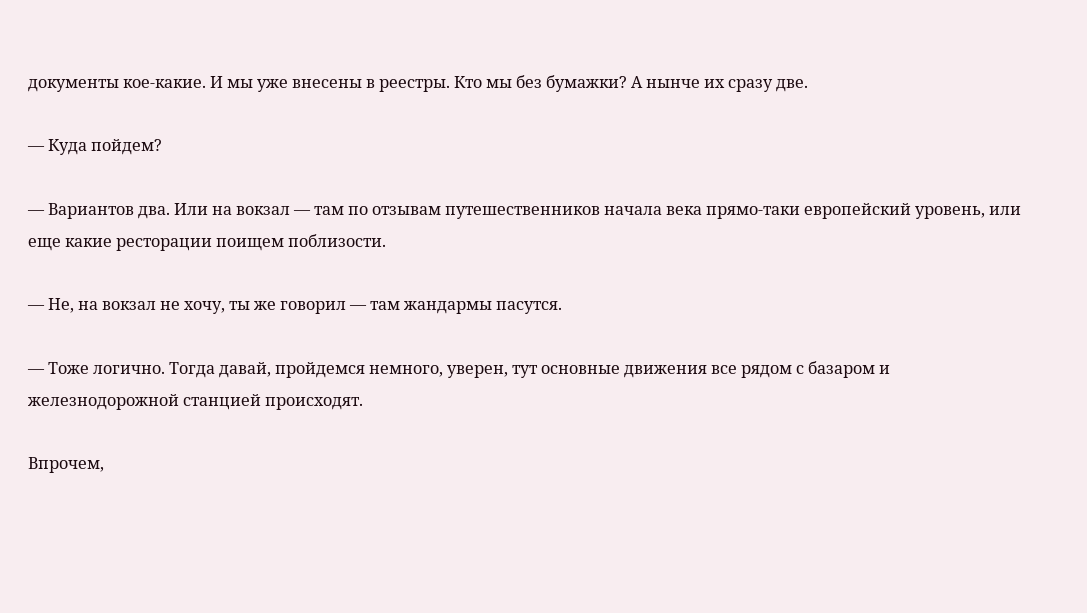документы кое-какие. И мы уже внесены в реестры. Кто мы без бумажки? А нынче их сразу две.

— Куда пойдем?

— Вариантов два. Или на вокзал — там по отзывам путешественников начала века прямо-таки европейский уровень, или еще какие ресторации поищем поблизости.

— Не, на вокзал не хочу, ты же говорил — там жандармы пасутся.

— Тоже логично. Тогда давай, пройдемся немного, уверен, тут основные движения все рядом с базаром и железнодорожной станцией происходят.

Впрочем,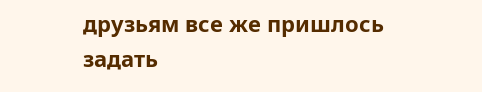друзьям все же пришлось задать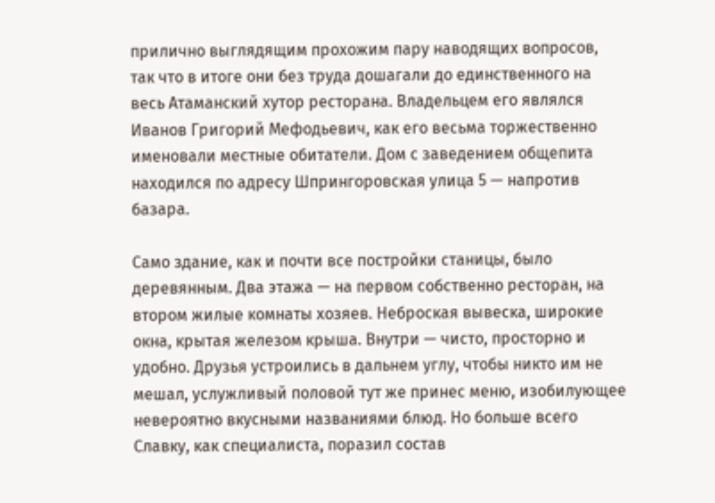прилично выглядящим прохожим пару наводящих вопросов, так что в итоге они без труда дошагали до единственного на весь Атаманский хутор ресторана. Владельцем его являлся Иванов Григорий Мефодьевич, как его весьма торжественно именовали местные обитатели. Дом с заведением общепита находился по адресу Шпрингоровская улица 5 — напротив базара.

Само здание, как и почти все постройки станицы, было деревянным. Два этажа — на первом собственно ресторан, на втором жилые комнаты хозяев. Неброская вывеска, широкие окна, крытая железом крыша. Внутри — чисто, просторно и удобно. Друзья устроились в дальнем углу, чтобы никто им не мешал, услужливый половой тут же принес меню, изобилующее невероятно вкусными названиями блюд. Но больше всего Славку, как специалиста, поразил состав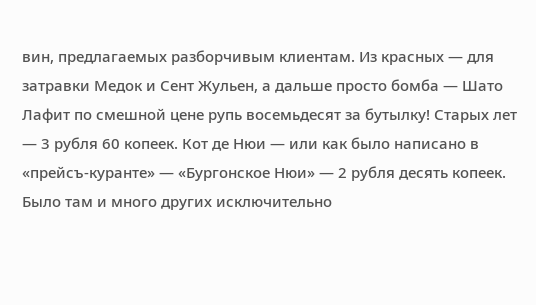вин, предлагаемых разборчивым клиентам. Из красных — для затравки Медок и Сент Жульен, а дальше просто бомба — Шато Лафит по смешной цене рупь восемьдесят за бутылку! Старых лет — 3 рубля 60 копеек. Кот де Нюи — или как было написано в «прейсъ-куранте» — «Бургонское Нюи» — 2 рубля десять копеек. Было там и много других исключительно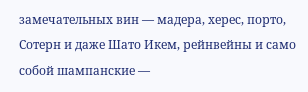замечательных вин — мадера, херес, порто, Сотерн и даже Шато Икем, рейнвейны и само собой шампанские —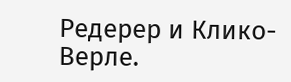Редерер и Клико-Верле.